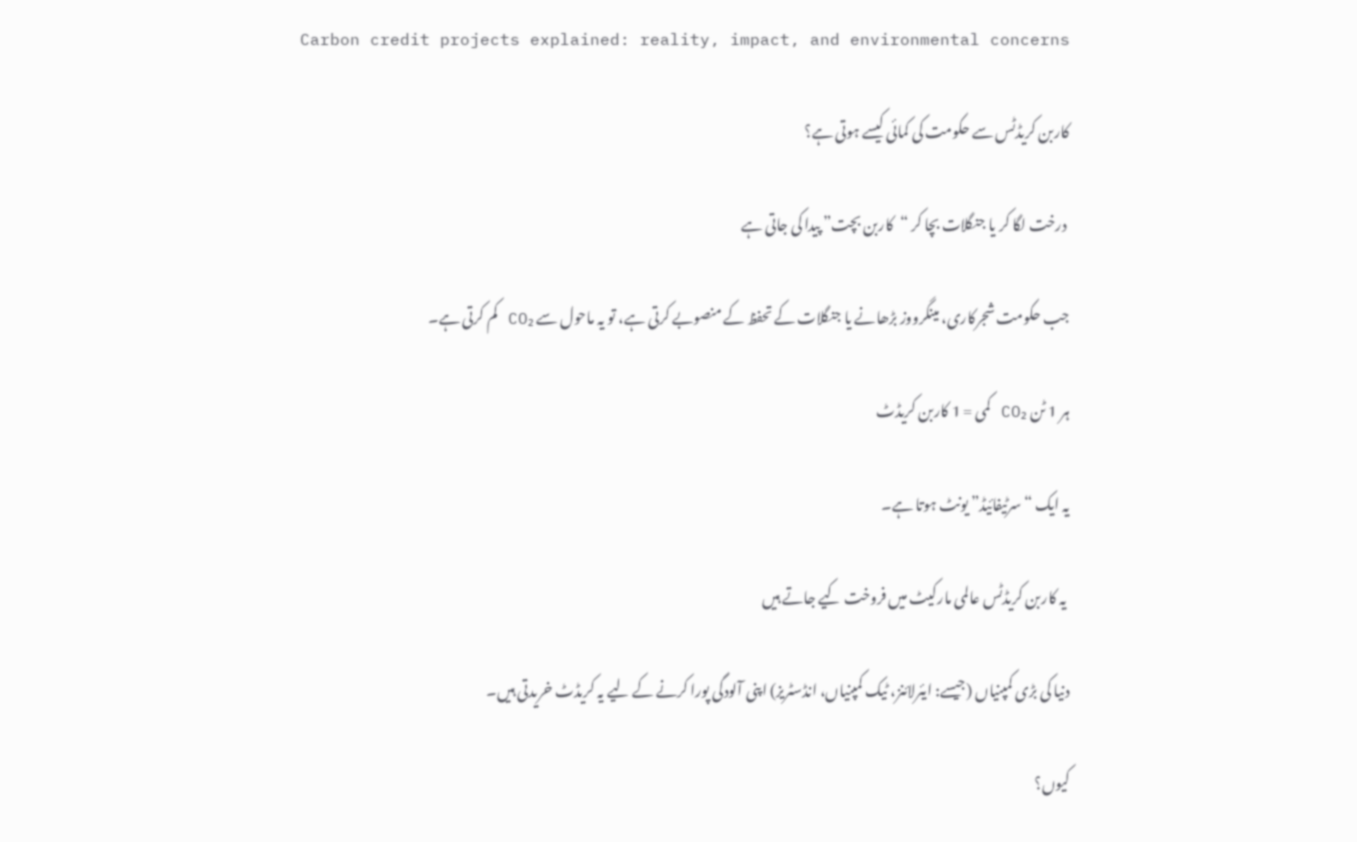Carbon credit projects explained: reality, impact, and environmental concerns

کاربن کریڈٹس سے حکومت کی کمائی کیسے ہوتی ہے؟

 درخت لگا کر یا جنگلات بچا کر “کاربن بچت” پیدا کی جاتی ہے

جب حکومت شجرکاری، مینگرووز بڑھانے یا جنگلات کے تحفظ کے منصوبے کرتی ہے، تو یہ ماحول سے CO₂ کم کرتی ہے۔

ہر 1 ٹن CO₂ کمی = 1 کاربن کریڈٹ

یہ ایک “سرٹیفائیڈ” یونٹ ہوتا ہے۔

 یہ کاربن کریڈٹس عالمی مارکیٹ میں فروخت کیے جاتے ہیں

دنیا کی بڑی کمپنیاں (جیسے: ایئرلائنز، ٹیک کمپنیاں، انڈسٹریز) اپنی آلودگی پورا کرنے کے لیے یہ کریڈٹ خریدتی ہیں۔

کیوں؟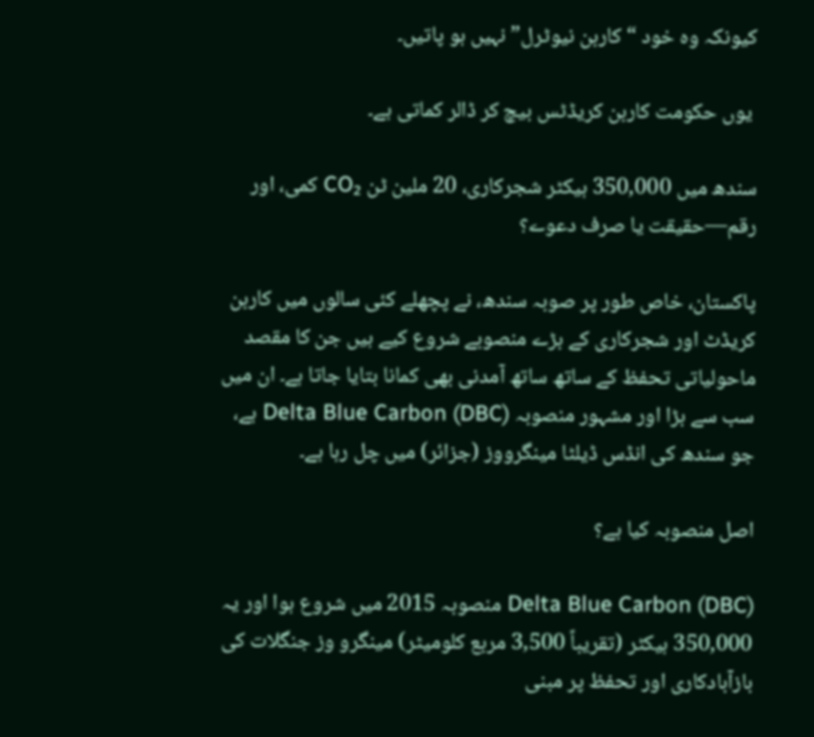کیونکہ وہ خود “کاربن نیوٹرل” نہیں ہو پاتیں۔

 یوں حکومت کاربن کریڈٹس بیچ کر ڈالر کماتی ہے۔

سندھ میں 350,000 ہیکٹر شجرکاری، 20 ملین ٹن CO₂ کمی، اور رقم—حقیقت یا صرف دعوے؟

پاکستان، خاص طور پر صوبہ سندھ، نے پچھلے کئی سالوں میں کاربن کریڈٹ اور شجرکاری کے بڑے منصوبے شروع کیے ہیں جن کا مقصد ماحولیاتی تحفظ کے ساتھ ساتھ آمدنی بھی کمانا بتایا جاتا ہے۔ ان میں سب سے بڑا اور مشہور منصوبہ Delta Blue Carbon (DBC) ہے، جو سندھ کی انڈس ڈیلٹا مینگرووز (جزائر) میں چل رہا ہے۔

اصل منصوبہ کیا ہے؟

Delta Blue Carbon (DBC) منصوبہ 2015 میں شروع ہوا اور یہ 350,000 ہیکٹر (تقریباً 3,500 مربع کلومیٹر) مینگرو وز جنگلات کی بازآبادکاری اور تحفظ پر مبنی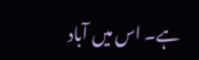ہے۔ اس میں آباد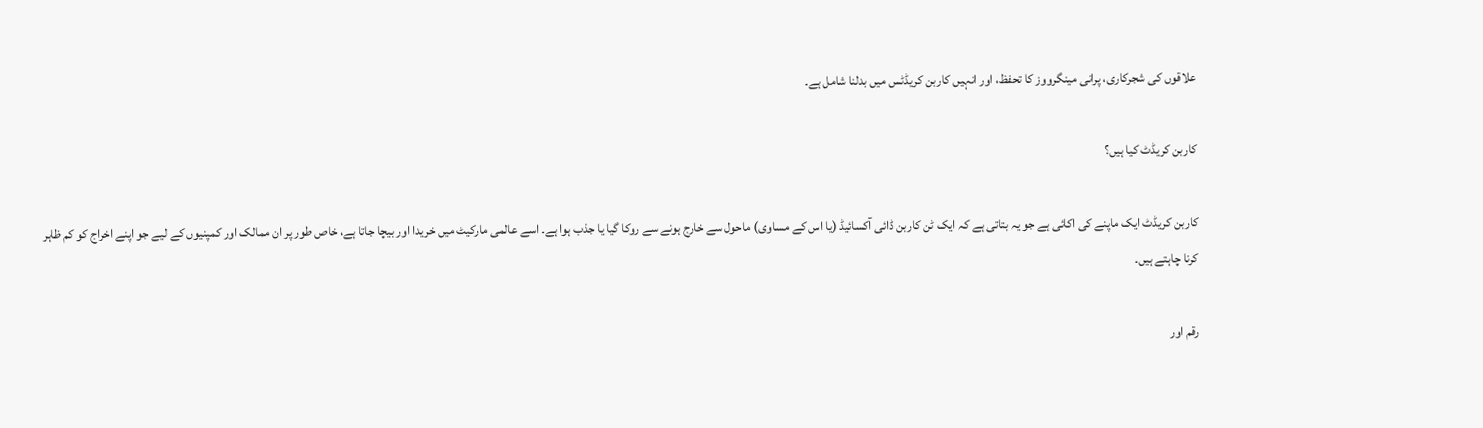علاقوں کی شجرکاری، پرانی مینگرووز کا تحفظ، اور انہیں کاربن کریڈٹس میں بدلنا شامل ہے۔

کاربن کریڈٹ کیا ہیں؟

کاربن کریڈٹ ایک ماپنے کی اکائی ہے جو یہ بتاتی ہے کہ ایک ٹن کاربن ڈائی آکسائیڈ (یا اس کے مساوی) ماحول سے خارج ہونے سے روکا گیا یا جذب ہوا ہے۔ اسے عالمی مارکیٹ میں خریدا اور بیچا جاتا ہے، خاص طور پر ان ممالک اور کمپنیوں کے لیے جو اپنے اخراج کو کم ظاہر کرنا چاہتے ہیں۔

رقم اور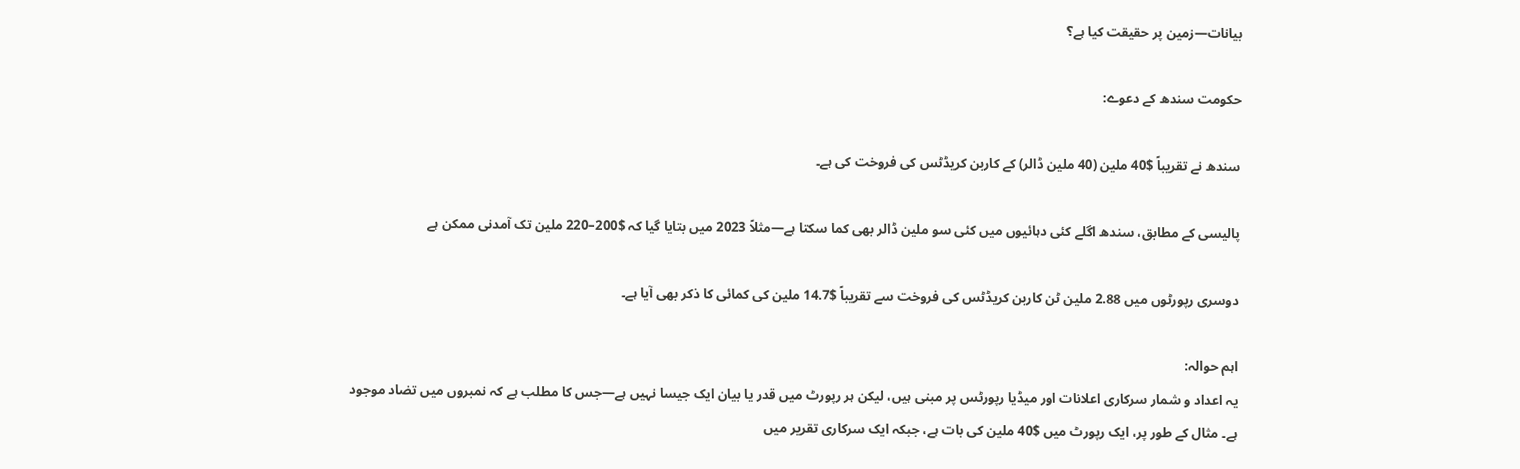بیانات—زمین پر حقیقت کیا ہے؟

حکومت سندھ کے دعوے:

سندھ نے تقریباً $40 ملین (40 ملین ڈالر) کے کاربن کریڈٹس کی فروخت کی ہے۔

پالیسی کے مطابق، سندھ اگلے کئی دہائیوں میں کئی سو ملین ڈالر بھی کما سکتا ہے—مثلاً 2023 میں بتایا گیا کہ $200–220 ملین تک آمدنی ممکن ہے

دوسری رپورٹوں میں 2.88 ملین ٹن کاربن کریڈٹس کی فروخت سے تقریباً $14.7 ملین کی کمائی کا ذکر بھی آیا ہے۔

اہم حوالہ:
یہ اعداد و شمار سرکاری اعلانات اور میڈیا رپورٹس پر مبنی ہیں، لیکن ہر رپورٹ میں قدر یا بیان ایک جیسا نہیں ہے—جس کا مطلب ہے کہ نمبروں میں تضاد موجود ہے۔ مثال کے طور پر، ایک رپورٹ میں $40 ملین کی بات ہے، جبکہ ایک سرکاری تقریر میں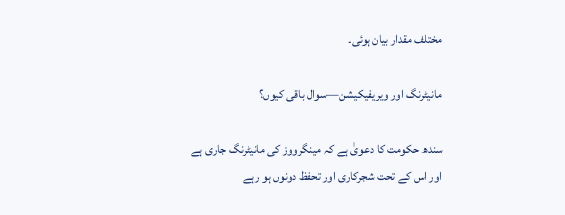مختلف مقدار بیان ہوئی۔

مانیٹرنگ اور ویریفیکیشن—سوال باقی کیوں؟

سندھ حکومت کا دعویٰ ہے کہ مینگرووز کی مانیٹرنگ جاری ہے اور اس کے تحت شجرکاری اور تحفظ دونوں ہو رہے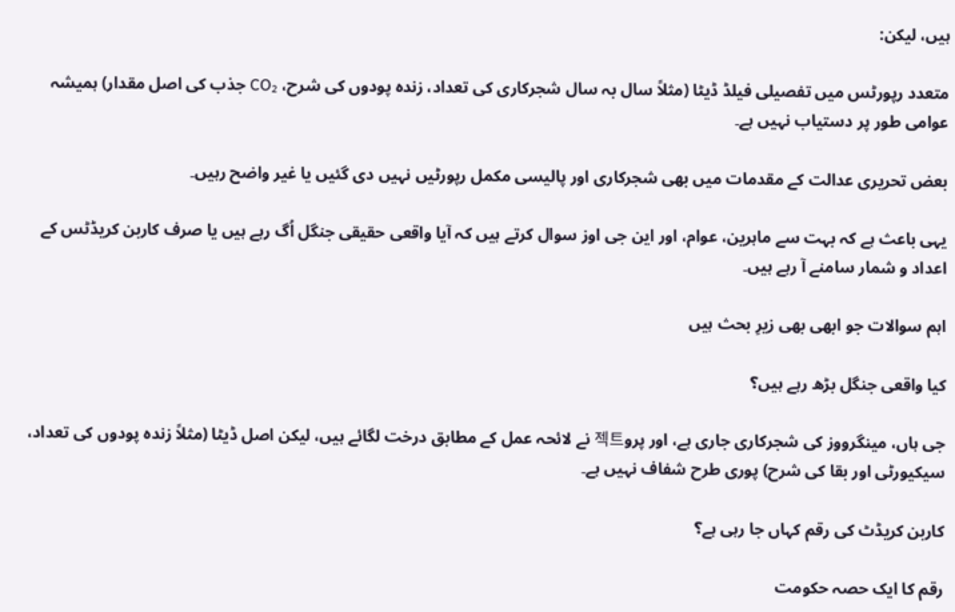ہیں، لیکن:

متعدد رپورٹس میں تفصیلی فیلڈ ڈیٹا (مثلاً سال بہ سال شجرکاری کی تعداد، زندہ پودوں کی شرح، CO₂ جذب کی اصل مقدار) ہمیشہ عوامی طور پر دستیاب نہیں ہے۔

بعض تحریری عدالت کے مقدمات میں بھی شجرکاری اور پالیسی مکمل رپورٹیں نہیں دی گئیں یا غیر واضح رہیں۔

یہی باعث ہے کہ بہت سے ماہرین، عوام، اور این جی اوز سوال کرتے ہیں کہ آیا واقعی حقیقی جنگل اُگ رہے ہیں یا صرف کاربن کریڈٹس کے اعداد و شمار سامنے آ رہے ہیں۔

اہم سوالات جو ابھی بھی زیرِ بحث ہیں

کیا واقعی جنگل بڑھ رہے ہیں؟

جی ہاں، مینگرووز کی شجرکاری جاری ہے، اور پرو젝트 نے لائحہ عمل کے مطابق درخت لگائے ہیں، لیکن اصل ڈیٹا (مثلاً زندہ پودوں کی تعداد، سیکیورٹی اور بقا کی شرح) پوری طرح شفاف نہیں ہے۔

کاربن کریڈٹ کی رقم کہاں جا رہی ہے؟

رقم کا ایک حصہ حکومت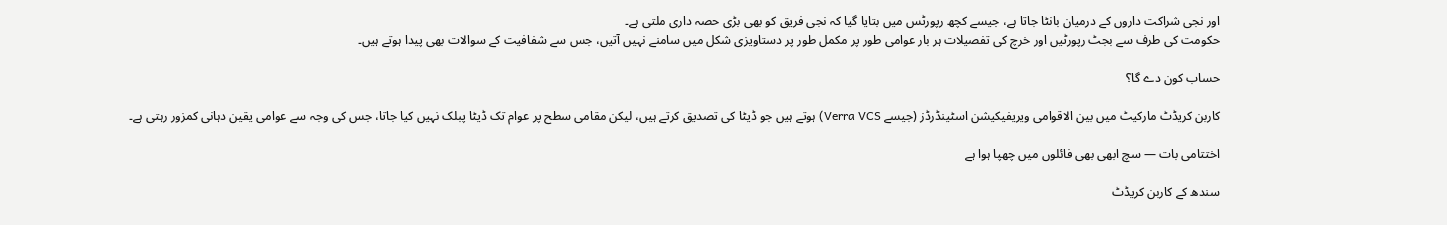اور نجی شراکت داروں کے درمیان بانٹا جاتا ہے، جیسے کچھ رپورٹس میں بتایا گیا کہ نجی فریق کو بھی بڑی حصہ داری ملتی ہے۔
حکومت کی طرف سے بجٹ رپورٹیں اور خرچ کی تفصیلات ہر بار عوامی طور پر مکمل طور پر دستاویزی شکل میں سامنے نہیں آتیں، جس سے شفافیت کے سوالات بھی پیدا ہوتے ہیں۔

حساب کون دے گا؟

کاربن کریڈٹ مارکیٹ میں بین الاقوامی ویریفیکیشن اسٹینڈرڈز (جیسے Verra VCS) ہوتے ہیں جو ڈیٹا کی تصدیق کرتے ہیں، لیکن مقامی سطح پر عوام تک ڈیٹا پبلک نہیں کیا جاتا، جس کی وجہ سے عوامی یقین دہانی کمزور رہتی ہے۔

اختتامی بات — سچ ابھی بھی فائلوں میں چھپا ہوا ہے

سندھ کے کاربن کریڈٹ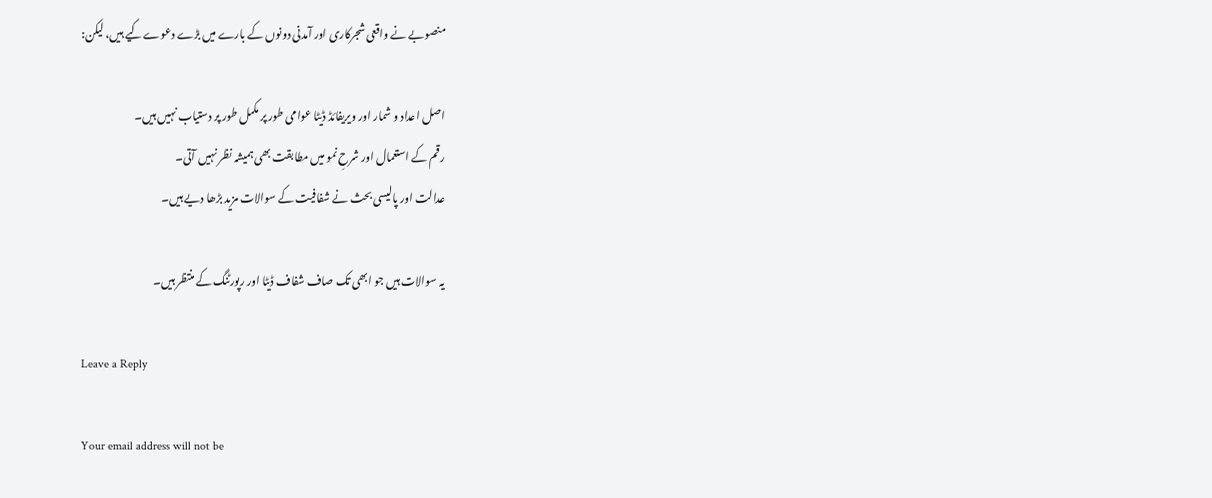منصوبے نے واقعی شجرکاری اور آمدنی دونوں کے بارے میں بڑے دعوے کیے ہیں، لیکن:

اصل اعداد و شمار اور ویریفائڈ ڈیٹا عوامی طور پر مکمل طور پر دستیاب نہیں ہیں۔
رقم کے استعمال اور شرحِ نمو میں مطابقت بھی ہمیشہ نظر نہیں آتی۔
عدالت اور پالیسی بحث نے شفافیت کے سوالات مزید بڑھا دیے ہیں۔

یہ سوالات ہیں جو ابھی تک صاف شفاف ڈیٹا اور رپورٹنگ کے منتظر ہیں۔

Leave a Reply

Your email address will not be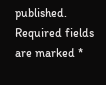published. Required fields are marked *